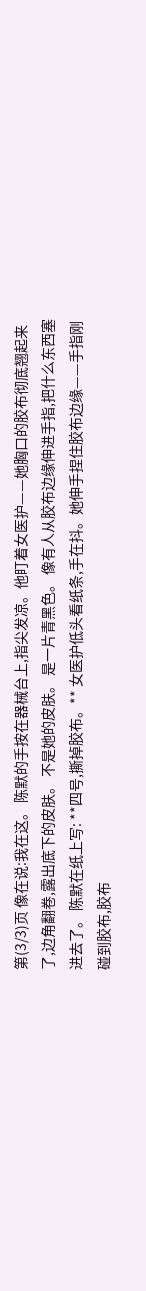第(3/3)页 像在说:我在这。 陈默的手按在器械台上,指尖发凉。他盯着女医护——她胸口的胶布彻底翘起来了,边角翻卷,露出底下的皮肤。 不是她的皮肤。 是一片青黑色。 像有人从胶布边缘伸进手指,把什么东西塞进去了。 陈默在纸上写: **四号,撕掉胶布。** 女医护低头看纸条,手在抖。她伸手捏住胶布边缘——手指刚碰到胶布,胶布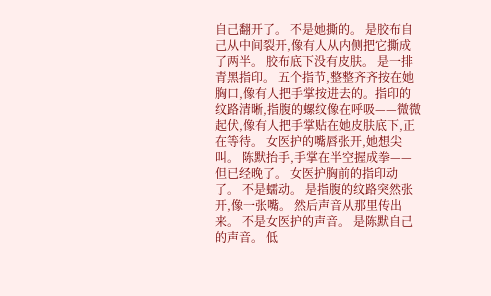自己翻开了。 不是她撕的。 是胶布自己从中间裂开,像有人从内侧把它撕成了两半。 胶布底下没有皮肤。 是一排青黑指印。 五个指节,整整齐齐按在她胸口,像有人把手掌按进去的。指印的纹路清晰,指腹的螺纹像在呼吸——微微起伏,像有人把手掌贴在她皮肤底下,正在等待。 女医护的嘴唇张开,她想尖叫。 陈默抬手,手掌在半空握成拳——但已经晚了。 女医护胸前的指印动了。 不是蠕动。 是指腹的纹路突然张开,像一张嘴。 然后声音从那里传出来。 不是女医护的声音。 是陈默自己的声音。 低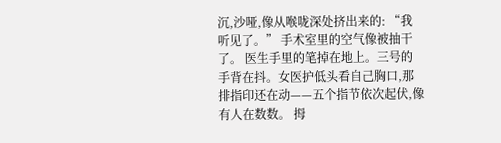沉,沙哑,像从喉咙深处挤出来的: “我听见了。” 手术室里的空气像被抽干了。 医生手里的笔掉在地上。三号的手背在抖。女医护低头看自己胸口,那排指印还在动——五个指节依次起伏,像有人在数数。 拇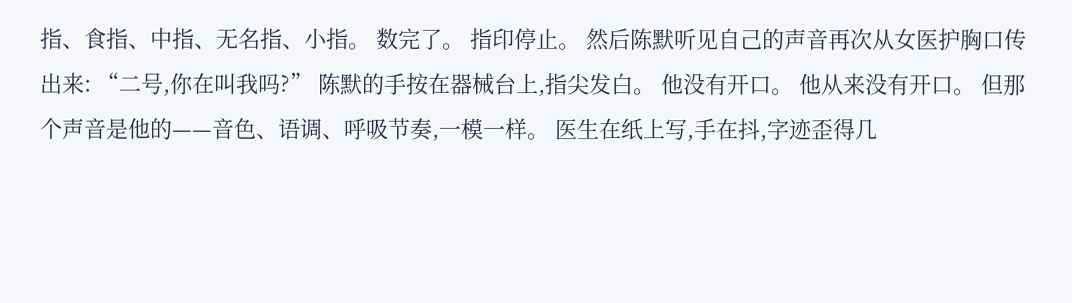指、食指、中指、无名指、小指。 数完了。 指印停止。 然后陈默听见自己的声音再次从女医护胸口传出来: “二号,你在叫我吗?” 陈默的手按在器械台上,指尖发白。 他没有开口。 他从来没有开口。 但那个声音是他的——音色、语调、呼吸节奏,一模一样。 医生在纸上写,手在抖,字迹歪得几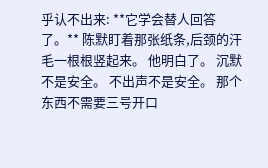乎认不出来: **它学会替人回答了。** 陈默盯着那张纸条,后颈的汗毛一根根竖起来。 他明白了。 沉默不是安全。 不出声不是安全。 那个东西不需要三号开口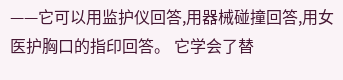——它可以用监护仪回答,用器械碰撞回答,用女医护胸口的指印回答。 它学会了替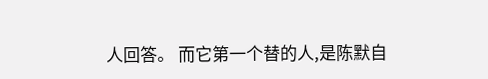人回答。 而它第一个替的人,是陈默自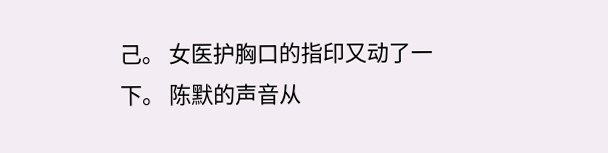己。 女医护胸口的指印又动了一下。 陈默的声音从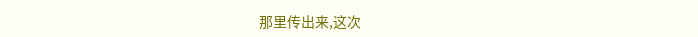那里传出来,这次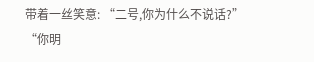带着一丝笑意: “二号,你为什么不说话?” “你明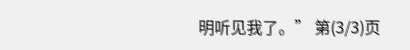明听见我了。” 第(3/3)页